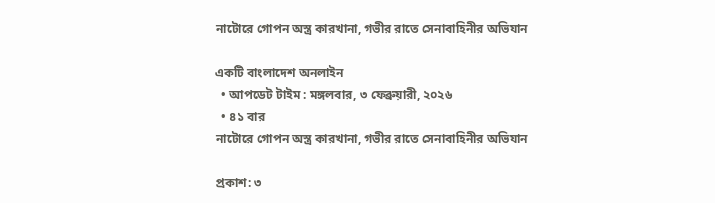নাটোরে গোপন অস্ত্র কারখানা, গভীর রাতে সেনাবাহিনীর অভিযান

একটি বাংলাদেশ অনলাইন
  • আপডেট টাইম : মঙ্গলবার, ৩ ফেব্রুয়ারী, ২০২৬
  • ৪১ বার
নাটোরে গোপন অস্ত্র কারখানা, গভীর রাতে সেনাবাহিনীর অভিযান

প্রকাশ: ৩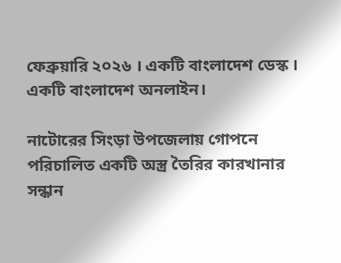ফেব্রুয়ারি ২০২৬ । একটি বাংলাদেশ ডেস্ক । একটি বাংলাদেশ অনলাইন।

নাটোরের সিংড়া উপজেলায় গোপনে পরিচালিত একটি অস্ত্র তৈরির কারখানার সন্ধান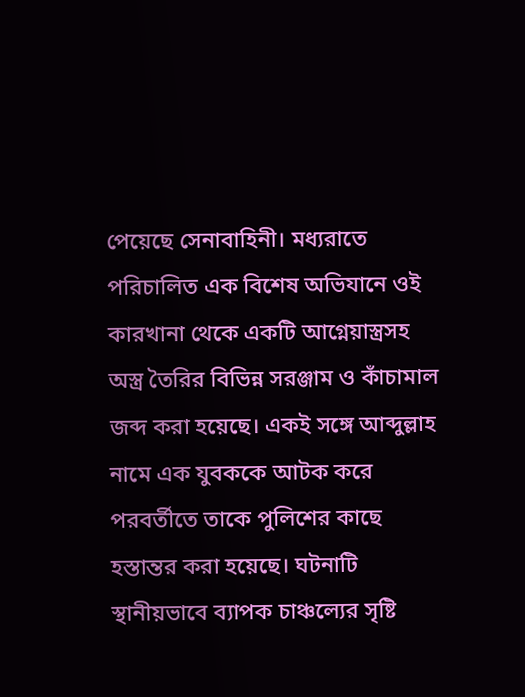পেয়েছে সেনাবাহিনী। মধ্যরাতে পরিচালিত এক বিশেষ অভিযানে ওই কারখানা থেকে একটি আগ্নেয়াস্ত্রসহ অস্ত্র তৈরির বিভিন্ন সরঞ্জাম ও কাঁচামাল জব্দ করা হয়েছে। একই সঙ্গে আব্দুল্লাহ নামে এক যুবককে আটক করে পরবর্তীতে তাকে পুলিশের কাছে হস্তান্তর করা হয়েছে। ঘটনাটি স্থানীয়ভাবে ব্যাপক চাঞ্চল্যের সৃষ্টি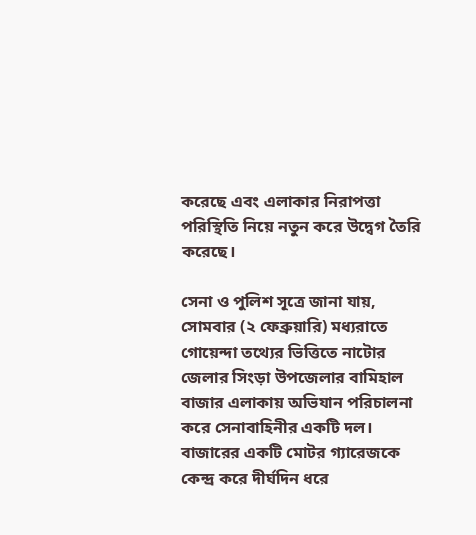করেছে এবং এলাকার নিরাপত্তা পরিস্থিতি নিয়ে নতুন করে উদ্বেগ তৈরি করেছে।

সেনা ও পুলিশ সূত্রে জানা যায়, সোমবার (২ ফেব্রুয়ারি) মধ্যরাতে গোয়েন্দা তথ্যের ভিত্তিতে নাটোর জেলার সিংড়া উপজেলার বামিহাল বাজার এলাকায় অভিযান পরিচালনা করে সেনাবাহিনীর একটি দল। বাজারের একটি মোটর গ্যারেজকে কেন্দ্র করে দীর্ঘদিন ধরে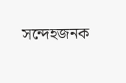সন্দেহজনক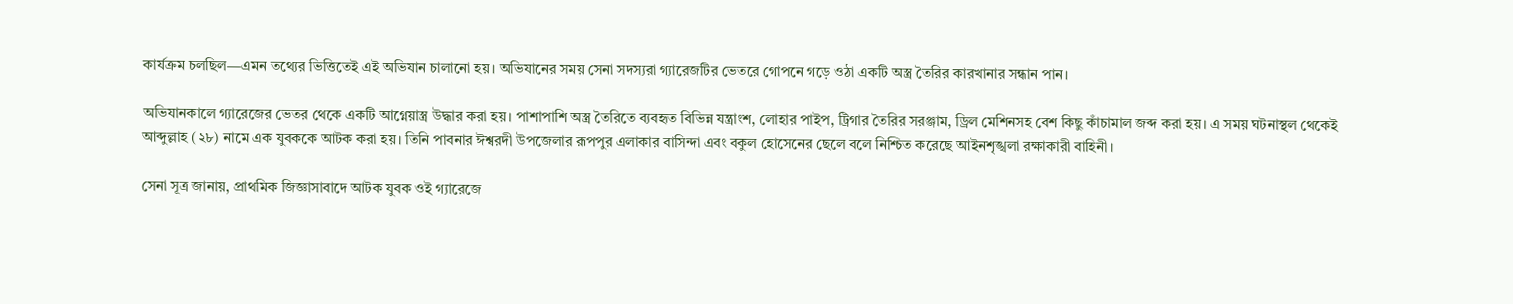কার্যক্রম চলছিল—এমন তথ্যের ভিত্তিতেই এই অভিযান চালানো হয়। অভিযানের সময় সেনা সদস্যরা গ্যারেজটির ভেতরে গোপনে গড়ে ওঠা একটি অস্ত্র তৈরির কারখানার সন্ধান পান।

অভিযানকালে গ্যারেজের ভেতর থেকে একটি আগ্নেয়াস্ত্র উদ্ধার করা হয়। পাশাপাশি অস্ত্র তৈরিতে ব্যবহৃত বিভিন্ন যন্ত্রাংশ, লোহার পাইপ, ট্রিগার তৈরির সরঞ্জাম, ড্রিল মেশিনসহ বেশ কিছু কাঁচামাল জব্দ করা হয়। এ সময় ঘটনাস্থল থেকেই আব্দুল্লাহ (২৮) নামে এক যুবককে আটক করা হয়। তিনি পাবনার ঈশ্বরদী উপজেলার রূপপুর এলাকার বাসিন্দা এবং বকুল হোসেনের ছেলে বলে নিশ্চিত করেছে আইনশৃঙ্খলা রক্ষাকারী বাহিনী।

সেনা সূত্র জানায়, প্রাথমিক জিজ্ঞাসাবাদে আটক যুবক ওই গ্যারেজে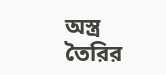অস্ত্র তৈরির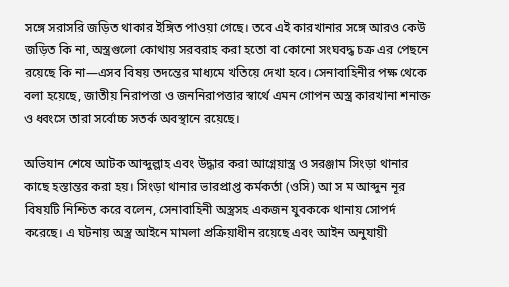সঙ্গে সরাসরি জড়িত থাকার ইঙ্গিত পাওয়া গেছে। তবে এই কারখানার সঙ্গে আরও কেউ জড়িত কি না, অস্ত্রগুলো কোথায় সরবরাহ করা হতো বা কোনো সংঘবদ্ধ চক্র এর পেছনে রয়েছে কি না—এসব বিষয় তদন্তের মাধ্যমে খতিয়ে দেখা হবে। সেনাবাহিনীর পক্ষ থেকে বলা হয়েছে, জাতীয় নিরাপত্তা ও জননিরাপত্তার স্বার্থে এমন গোপন অস্ত্র কারখানা শনাক্ত ও ধ্বংসে তারা সর্বোচ্চ সতর্ক অবস্থানে রয়েছে।

অভিযান শেষে আটক আব্দুল্লাহ এবং উদ্ধার করা আগ্নেয়াস্ত্র ও সরঞ্জাম সিংড়া থানার কাছে হস্তান্তর করা হয়। সিংড়া থানার ভারপ্রাপ্ত কর্মকর্তা (ওসি) আ স ম আব্দুন নূর বিষয়টি নিশ্চিত করে বলেন, সেনাবাহিনী অস্ত্রসহ একজন যুবককে থানায় সোপর্দ করেছে। এ ঘটনায় অস্ত্র আইনে মামলা প্রক্রিয়াধীন রয়েছে এবং আইন অনুযায়ী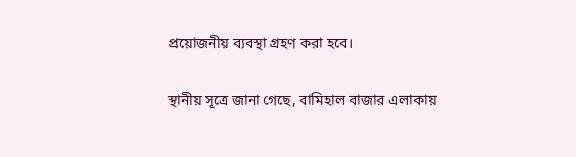প্রয়োজনীয় ব্যবস্থা গ্রহণ করা হবে।

স্থানীয় সূত্রে জানা গেছে, বামিহাল বাজার এলাকায়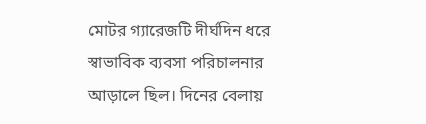মোটর গ্যারেজটি দীর্ঘদিন ধরে স্বাভাবিক ব্যবসা পরিচালনার আড়ালে ছিল। দিনের বেলায়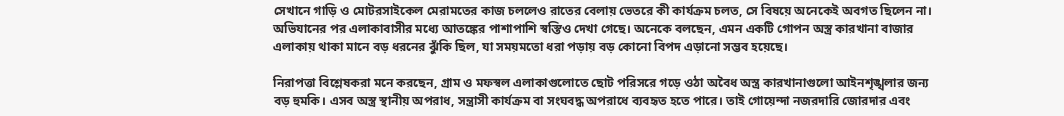সেখানে গাড়ি ও মোটরসাইকেল মেরামতের কাজ চললেও রাতের বেলায় ভেতরে কী কার্যক্রম চলত, সে বিষয়ে অনেকেই অবগত ছিলেন না। অভিযানের পর এলাকাবাসীর মধ্যে আতঙ্কের পাশাপাশি স্বস্তিও দেখা গেছে। অনেকে বলছেন, এমন একটি গোপন অস্ত্র কারখানা বাজার এলাকায় থাকা মানে বড় ধরনের ঝুঁকি ছিল, যা সময়মতো ধরা পড়ায় বড় কোনো বিপদ এড়ানো সম্ভব হয়েছে।

নিরাপত্তা বিশ্লেষকরা মনে করছেন, গ্রাম ও মফস্বল এলাকাগুলোতে ছোট পরিসরে গড়ে ওঠা অবৈধ অস্ত্র কারখানাগুলো আইনশৃঙ্খলার জন্য বড় হুমকি। এসব অস্ত্র স্থানীয় অপরাধ, সন্ত্রাসী কার্যক্রম বা সংঘবদ্ধ অপরাধে ব্যবহৃত হতে পারে। তাই গোয়েন্দা নজরদারি জোরদার এবং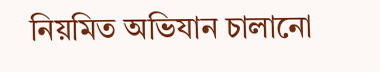নিয়মিত অভিযান চালানো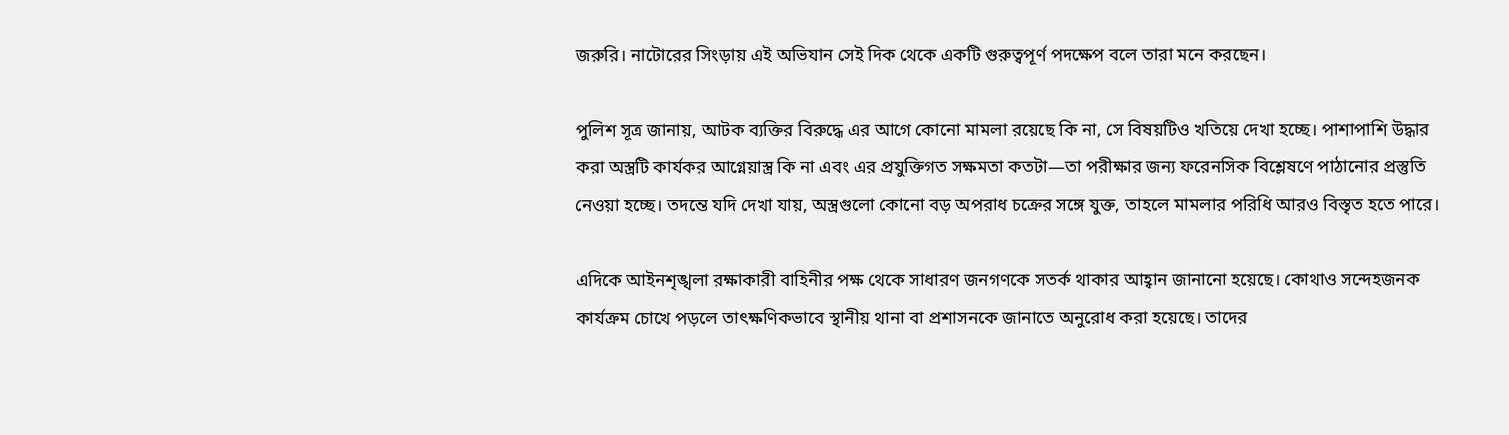জরুরি। নাটোরের সিংড়ায় এই অভিযান সেই দিক থেকে একটি গুরুত্বপূর্ণ পদক্ষেপ বলে তারা মনে করছেন।

পুলিশ সূত্র জানায়, আটক ব্যক্তির বিরুদ্ধে এর আগে কোনো মামলা রয়েছে কি না, সে বিষয়টিও খতিয়ে দেখা হচ্ছে। পাশাপাশি উদ্ধার করা অস্ত্রটি কার্যকর আগ্নেয়াস্ত্র কি না এবং এর প্রযুক্তিগত সক্ষমতা কতটা—তা পরীক্ষার জন্য ফরেনসিক বিশ্লেষণে পাঠানোর প্রস্তুতি নেওয়া হচ্ছে। তদন্তে যদি দেখা যায়, অস্ত্রগুলো কোনো বড় অপরাধ চক্রের সঙ্গে যুক্ত, তাহলে মামলার পরিধি আরও বিস্তৃত হতে পারে।

এদিকে আইনশৃঙ্খলা রক্ষাকারী বাহিনীর পক্ষ থেকে সাধারণ জনগণকে সতর্ক থাকার আহ্বান জানানো হয়েছে। কোথাও সন্দেহজনক কার্যক্রম চোখে পড়লে তাৎক্ষণিকভাবে স্থানীয় থানা বা প্রশাসনকে জানাতে অনুরোধ করা হয়েছে। তাদের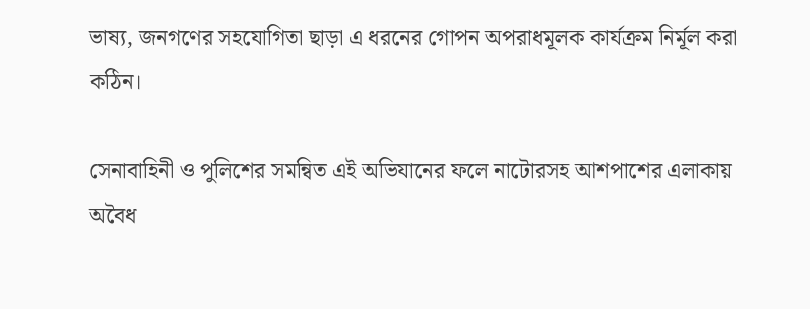ভাষ্য, জনগণের সহযোগিতা ছাড়া এ ধরনের গোপন অপরাধমূলক কার্যক্রম নির্মূল করা কঠিন।

সেনাবাহিনী ও পুলিশের সমন্বিত এই অভিযানের ফলে নাটোরসহ আশপাশের এলাকায় অবৈধ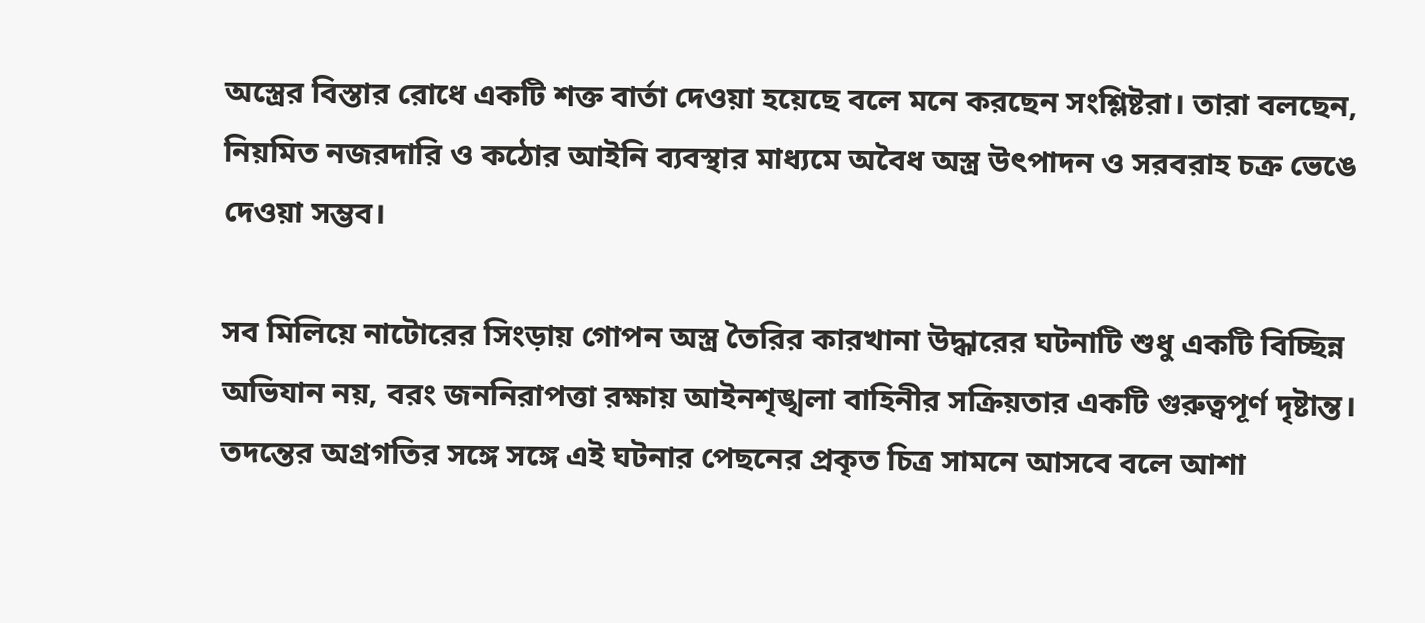অস্ত্রের বিস্তার রোধে একটি শক্ত বার্তা দেওয়া হয়েছে বলে মনে করছেন সংশ্লিষ্টরা। তারা বলছেন, নিয়মিত নজরদারি ও কঠোর আইনি ব্যবস্থার মাধ্যমে অবৈধ অস্ত্র উৎপাদন ও সরবরাহ চক্র ভেঙে দেওয়া সম্ভব।

সব মিলিয়ে নাটোরের সিংড়ায় গোপন অস্ত্র তৈরির কারখানা উদ্ধারের ঘটনাটি শুধু একটি বিচ্ছিন্ন অভিযান নয়, বরং জননিরাপত্তা রক্ষায় আইনশৃঙ্খলা বাহিনীর সক্রিয়তার একটি গুরুত্বপূর্ণ দৃষ্টান্ত। তদন্তের অগ্রগতির সঙ্গে সঙ্গে এই ঘটনার পেছনের প্রকৃত চিত্র সামনে আসবে বলে আশা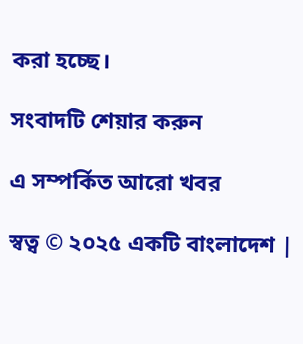করা হচ্ছে।

সংবাদটি শেয়ার করুন

এ সম্পর্কিত আরো খবর

স্বত্ব © ২০২৫ একটি বাংলাদেশ |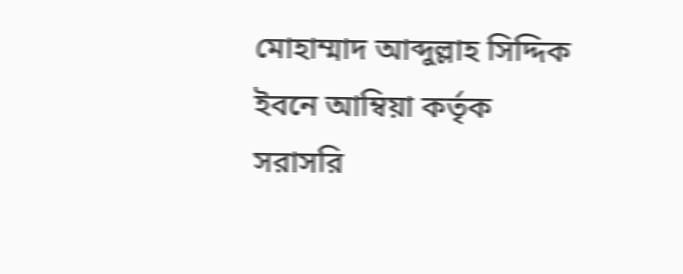মোহাম্মাদ আব্দুল্লাহ সিদ্দিক ইবনে আম্বিয়া কর্তৃক সরাসরি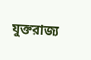যুক্তরাজ্য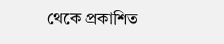থেকে প্রকাশিত